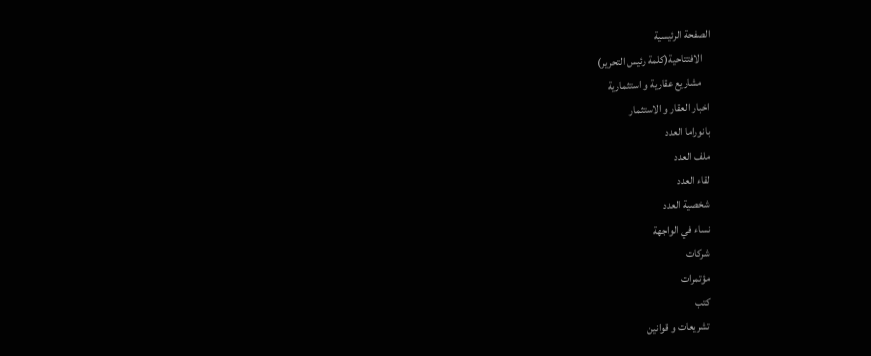الصفحة الرئيسية
    الافتتاحية(كلمة رئيس التحرير)
    مشاريع عقارية و استثمارية
اخبار العقار و الاستثمار
بانوراما العدد
ملف العدد
لقاء العدد
شخصية العدد
نساء في الواجهة
شركات
مؤتمرات
كتب
تشريعات و قوانين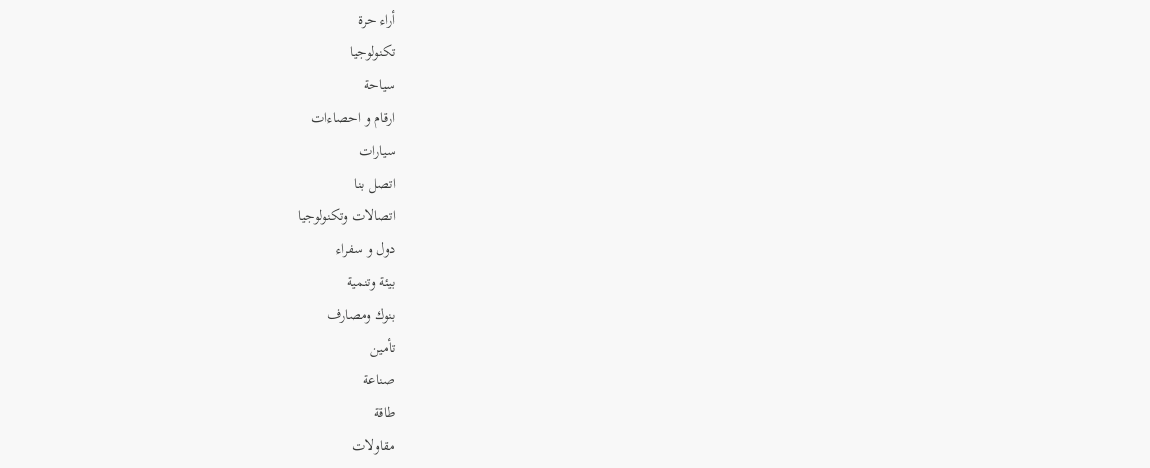أراء حرة
تكنولوجيا
سياحة
ارقام و احصاءات
سيارات
اتصل بنا
اتصالات وتكنولوجيا
دول و سفراء
بيئة وتنمية
بنوك ومصارف
تأمين
صناعة
طاقة
مقاولات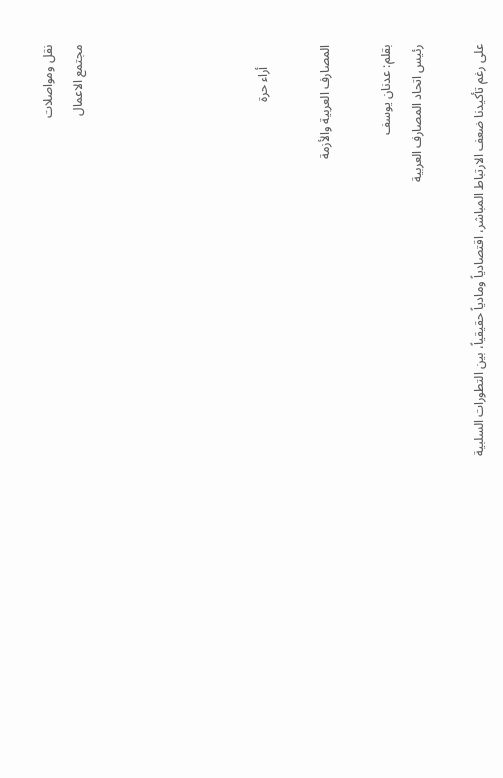نقل ومواصلات
مجتمع الاعمال





       أراء حرة

المصارف العربية والأزمة

بقلم: عدنان يوسف
رئيس اتحاد المصارف العربية

على رغم تأكيدنا ضعف الارتباط المباشر، اقتصادياً ومادياً حقيقياً، بين التطورات السلبية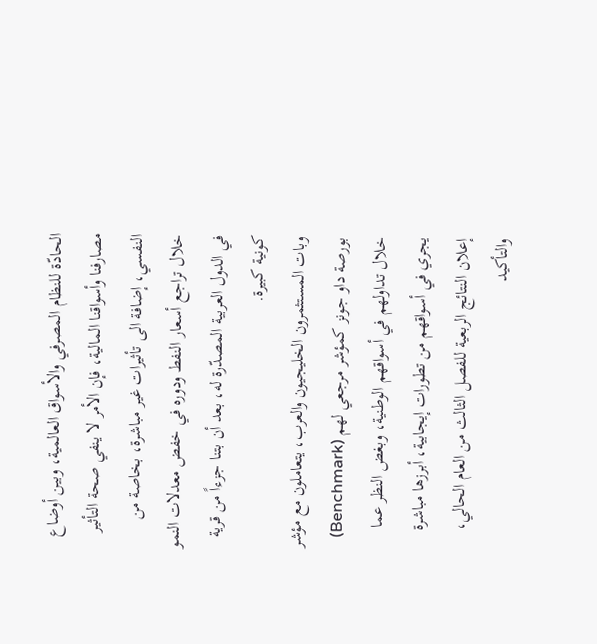الحادّة للنظام المصرفي والأسواق العالمية، وبين أوضاع مصارفنا وأسواقنا المالية، فإن الأمر لا ينفي صحة التأثير النفسي، إضافة الى تأثيرات غير مباشرة، بخاصة من خلال تراجع أسعار النفط ودوره في خفض معدلات النمو في الدول العربية المصدّرة له، بعد أن بتنا جزءاً من قرية كونية كبيرة.
وبات المستثمرون الخليجيون والعرب، يتعاملون مع مؤشر بورصة داو جونز كمؤشر مرجعي لهم (Benchmark) خلال تداولهم في أسواقهم الوطنية، وبغض النظر عما يجري في أسواقهم من تطورات إيجابية، أبرزها مباشرة إعلان النتائج الربعية للفصل الثالث من العام الحالي، والتأكيد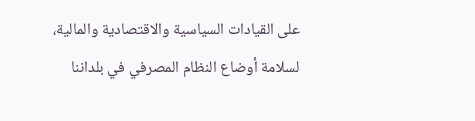على القيادات السياسية والاقتصادية والمالية، لسلامة أوضاع النظام المصرفي في بلداننا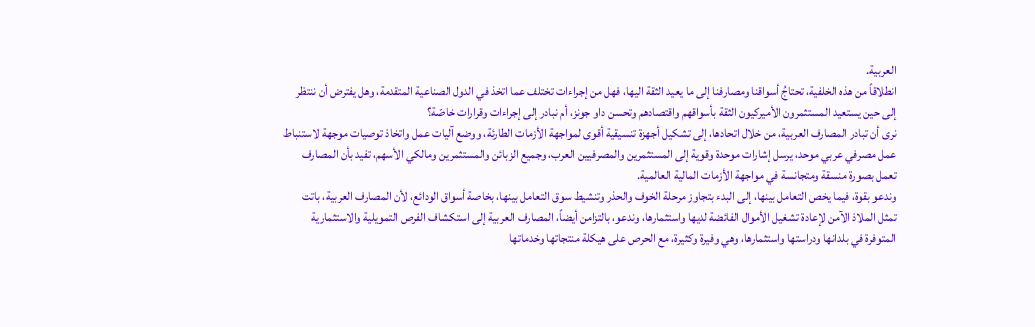العربية.
انطلاقاً من هذه الخلفية، تحتاجُ أسواقنا ومصارفنا إلى ما يعيد الثقة اليها، فهل من إجراءات تختلف عما اتخذ في الدول الصناعية المتقدمة، وهل يفترض أن ننتظر إلى حين يستعيد المستثمرون الأميركيون الثقة بأسواقهم واقتصادهم وتحسن داو جونز، أم نبادر إلى إجراءات وقرارات خاصّة؟
نرى أن تبادر المصارف العربية، من خلال اتحادها، إلى تشكيل أجهزة تنسيقية أقوى لمواجهة الأزمات الطارئة، ووضع آليات عمل واتخاذ توصيات موجهة لاستنباط عمل مصرفي عربي موحد، يرسل إشارات موحدة وقوية إلى المستثمرين والمصرفيين العرب، وجميع الزبائن والمستثمرين ومالكي الأسهم، تفيد بأن المصارف تعمل بصورة منسقة ومتجانسة في مواجهة الأزمات المالية العالمية.
وندعو بقوة، فيما يخص التعامل بينها، إلى البدء بتجاوز مرحلة الخوف والحذر وتنشيط سوق التعامل بينها، بخاصة أسواق الودائع، لأن المصارف العربية، باتت تمثل الملاذ الآمن لإعادة تشغيل الأموال الفائضة لديها واستثمارها، وندعو، بالتزامن أيضاً، المصارف العربية إلى استكشاف الفرص التمويلية والاستثمارية المتوفرة في بلدانها ودراستها واستثمارها، وهي وفيرة وكثيرة، مع الحرص على هيكلة منتجاتها وخدماتها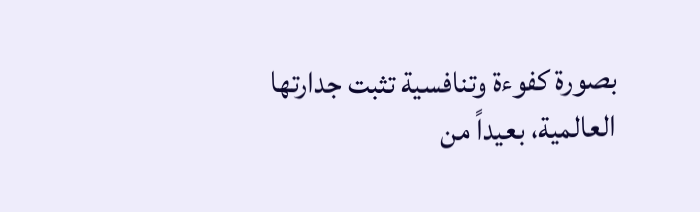بصورة كفوءة وتنافسية تثبت جدارتها العالمية، بعيداً من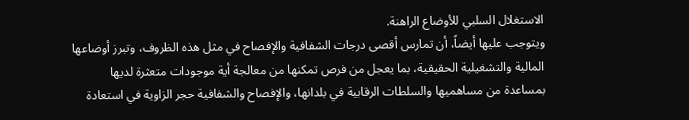الاستغلال السلبي للأوضاع الراهنة.
ويتوجب عليها أيضاً، أن تمارس أقصى درجات الشفافية والإفصاح في مثل هذه الظروف، وتبرز أوضاعها المالية والتشغيلية الحقيقية، بما يعجل من فرص تمكنها من معالجة أية موجودات متعثرة لديها بمساعدة من مساهميها والسلطات الرقابية في بلدانها، والإفصاح والشفافية حجر الزاوية في استعادة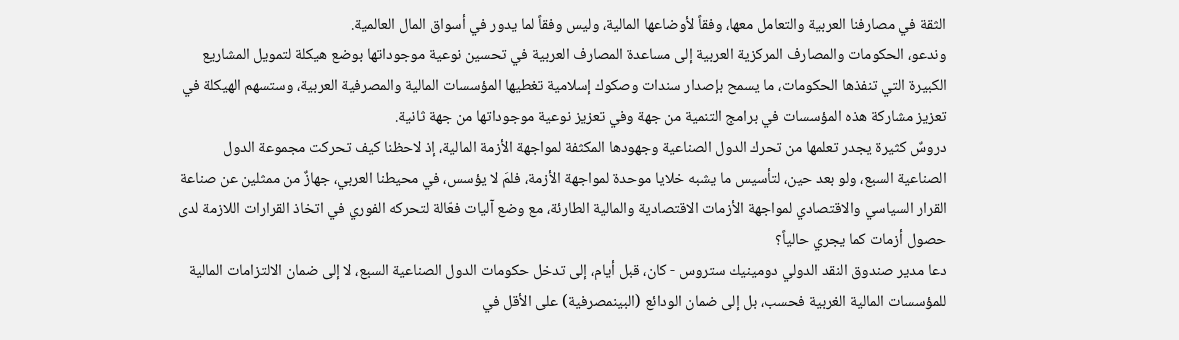الثقة في مصارفنا العربية والتعامل معها، وفقاً لأوضاعها المالية، وليس وفقاً لما يدور في أسواق المال العالمية.
وندعو، الحكومات والمصارف المركزية العربية إلى مساعدة المصارف العربية في تحسين نوعية موجوداتها بوضع هيكلة لتمويل المشاريع الكبيرة التي تنفذها الحكومات، ما يسمح بإصدار سندات وصكوك إسلامية تغطيها المؤسسات المالية والمصرفية العربية، وستسهم الهيكلة في تعزيز مشاركة هذه المؤسسات في برامج التنمية من جهة وفي تعزيز نوعية موجوداتها من جهة ثانية.
دروسٌ كثيرة يجدر تعلمها من تحرك الدول الصناعية وجهودها المكثفة لمواجهة الأزمة المالية، إذ لاحظنا كيف تحركت مجموعة الدول الصناعية السبع، ولو بعد حين، لتأسيس ما يشبه خلايا موحدة لمواجهة الأزمة، فلمَ لا يؤسس، في محيطنا العربي، جهازٌ من ممثلين عن صناعة القرار السياسي والاقتصادي لمواجهة الأزمات الاقتصادية والمالية الطارئة، مع وضع آليات فعّالة لتحركه الفوري في اتخاذ القرارات اللازمة لدى حصول أزمات كما يجري حالياً؟
دعا مدير صندوق النقد الدولي دومينيك ستروس - كان، قبل أيام، إلى تدخل حكومات الدول الصناعية السبع، لا إلى ضمان الالتزامات المالية للمؤسسات المالية الغربية فحسب، بل إلى ضمان الودائع (البينمصرفية) على الأقل في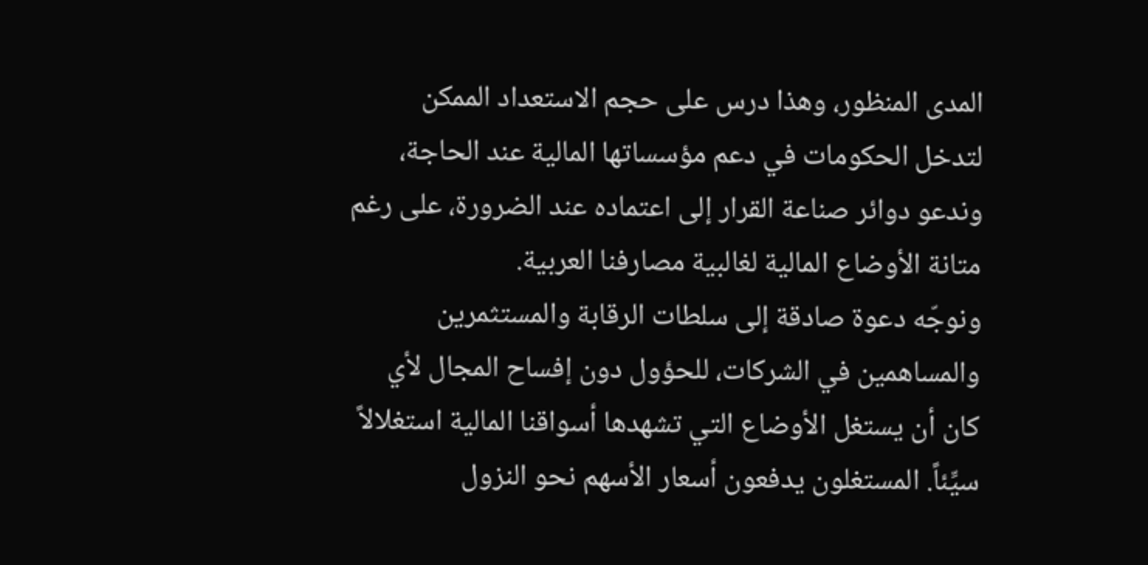المدى المنظور، وهذا درس على حجم الاستعداد الممكن لتدخل الحكومات في دعم مؤسساتها المالية عند الحاجة، وندعو دوائر صناعة القرار إلى اعتماده عند الضرورة، على رغم متانة الأوضاع المالية لغالبية مصارفنا العربية.
ونوجّه دعوة صادقة إلى سلطات الرقابة والمستثمرين والمساهمين في الشركات، للحؤول دون إفساح المجال لأي كان أن يستغل الأوضاع التي تشهدها أسواقنا المالية استغلالاً سيِّئاً. المستغلون يدفعون أسعار الأسهم نحو النزول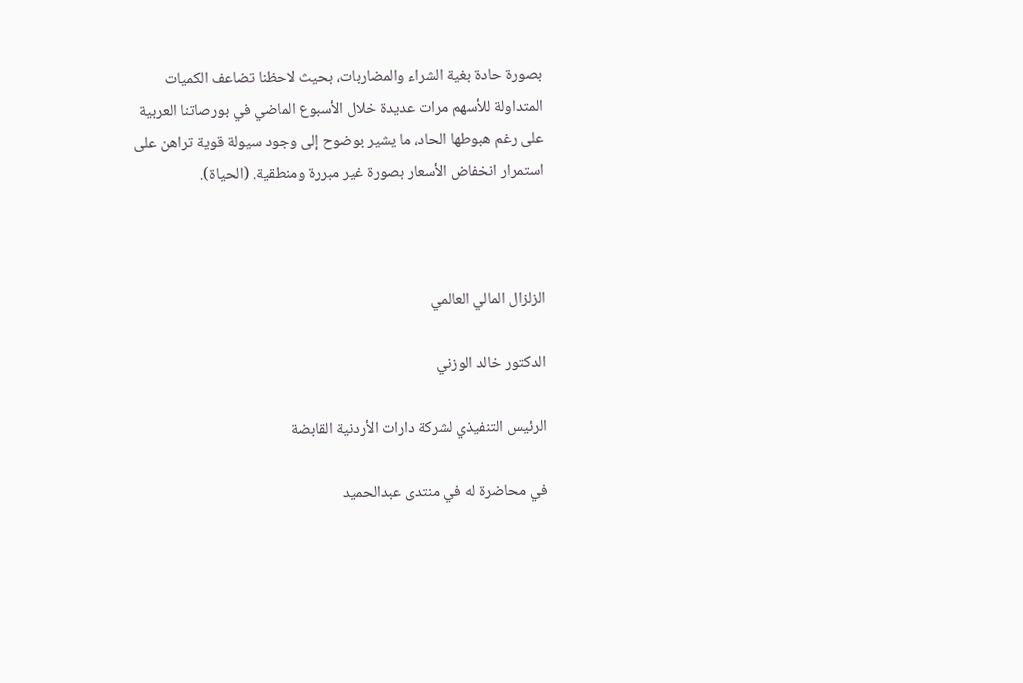بصورة حادة بغية الشراء والمضاربات، بحيث لاحظنا تضاعف الكميات المتداولة للأسهم مرات عديدة خلال الأسبوع الماضي في بورصاتنا العربية على رغم هبوطها الحاد، ما يشير بوضوح إلى وجود سيولة قوية تراهن على استمرار انخفاض الأسعار بصورة غير مبررة ومنطقية. (الحياة).



الزلزال المالي العالمي

الدكتور خالد الوزني

الرئيس التنفيذي لشركة دارات الأردنية القابضة

في محاضرة له في منتدى عبدالحميد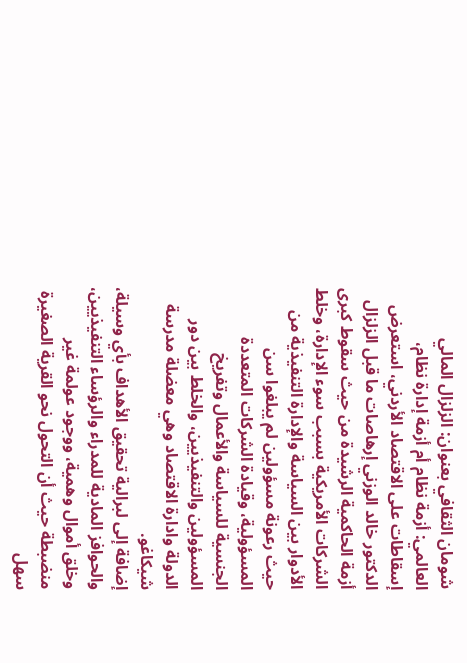شومان الثقافي بعنوان: الزلزال المالي العالمي: أزمة نظام أم أزمة إدارة نظام، إسقاطات على الاقتصاد الأردني، استعرض الدكتور خالد الوزني إرهاصات ما قبل الزلزال أزمة الحاكمية الرشيدة من حيث سقوط كبرى الشركات الأمريكية بسبب سوء الإدارة، وخلط الأدوار بين السياسة والإدارة التنفيذية من حيث رعونة مسؤولين لم يبلغوا سن المسؤولية، وقيادة الشركات المتعددة الجنسية للسياسة والأعمال وتفريخ المسؤولين والتنفيذيين، والخلط بين دور الدولة وادارة الاقتصاد وهي معضلة مدرسة شيكاغو.
إضافة إلى لبرالية تحقيق الأهداف بأي وسيلة، والحوافز المادية للمدراء والرؤساء التنفيذيين، وخلق أموال وهمية، ووجود عولمة غير منضبطة حيث أن التحول نحو القرية الصغيرة سهل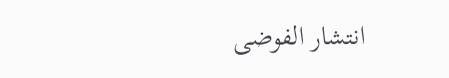انتشار الفوضى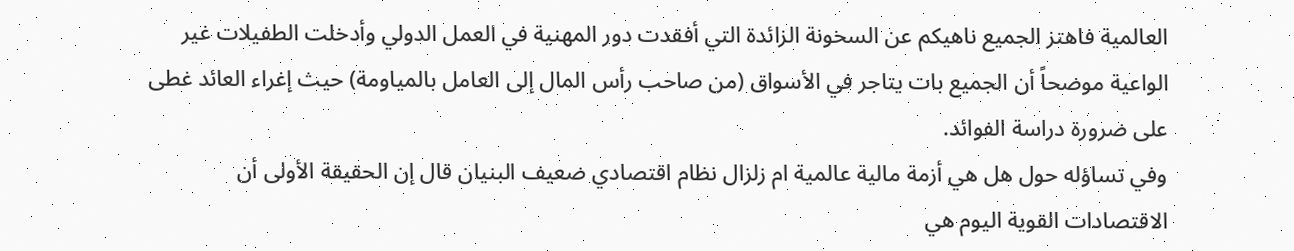العالمية فاهتز الجميع ناهيكم عن السخونة الزائدة التي أفقدت دور المهنية في العمل الدولي وأدخلت الطفيلات غير الواعية موضحاً أن الجميع بات يتاجر في الأسواق (من صاحب رأس المال إلى العامل بالمياومة) حيث إغراء العائد غطى على ضرورة دراسة الفوائد.
وفي تساؤله حول هل هي أزمة مالية عالمية ام زلزال نظام اقتصادي ضعيف البنيان قال إن الحقيقة الأولى أن الاقتصادات القوية اليوم هي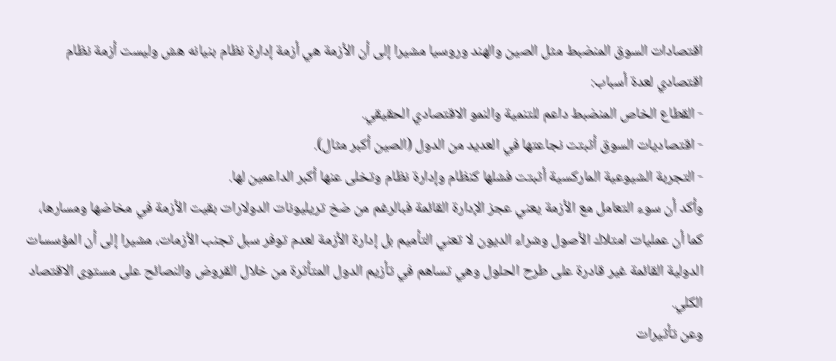اقتصادات السوق المنضبط مثل الصين والهند وروسيا مشيرا إلى أن الأزمة هي أزمة إدارة نظام بنيانه هش وليست أزمة نظام اقتصادي لعدة أسباب:
- القطاع الخاص المنضبط داعم للتنمية والنمو الاقتصادي الحقيقي.
- اقتصاديات السوق أثبتت نجاعتها في العديد من الدول (الصين أكبر مثال).
- التجربة الشيوعية الماركسية أثبتت فشلها كنظام وإدارة نظام وتخلى عنها أكبر الداعمين لها.
وأكد أن سوء التعامل مع الأزمة يعني عجز الإدارة القائمة فبالرغم من ضخ تريليونات الدولارات بقيت الأزمة في مخاضها ومسارها، كما أن عمليات امتلاك الأصول وشراء الديون لا تعني التأميم بل إدارة الأزمة لعدم توفر سبل تجنب الأزمات، مشيرا إلى أن المؤسسات الدولية القائمة غير قادرة على طرح الحلول وهي تساهم في تأزيم الدول المتأثرة من خلال القروض والنصائح على مستوى الاقتصاد الكلي.
وعن تأثيرات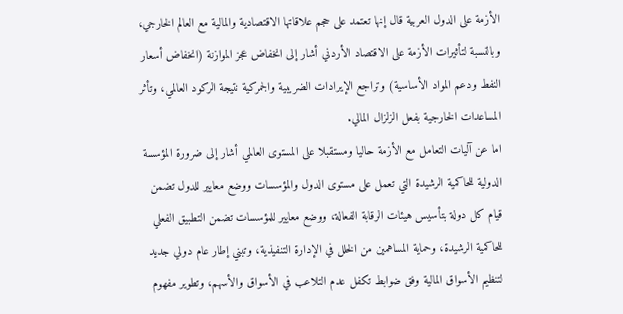الأزمة على الدول العربية قال إنها تعتمد على حجم علاقاتها الاقتصادية والمالية مع العالم الخارجي، وبالنسبة لتأثيرات الأزمة على الاقتصاد الأردني أشار إلى انخفاض عجز الموازنة (انخفاض أسعار النفط ودعم المواد الأساسية) وتراجع الإيرادات الضريبية والجمركية نتيجة الركود العالمي، وتأثر المساعدات الخارجية بفعل الزلزال المالي.
اما عن آليات التعامل مع الأزمة حاليا ومستقبلا على المستوى العالمي أشار إلى ضرورة المؤسسة الدولية للحاكمية الرشيدة التي تعمل على مستوى الدول والمؤسسات ووضع معايير للدول تضمن قيام كل دولة بتأسيس هيئات الرقابة الفعالة، ووضع معايير للمؤسسات تضمن التطبيق الفعلي للحاكمية الرشيدة، وحماية المساهمين من الخلل في الإدارة التنفيذية، وتبني إطار عام دولي جديد لتنظيم الأسواق المالية وفق ضوابط تكفل عدم التلاعب في الأسواق والأسهم، وتطوير مفهوم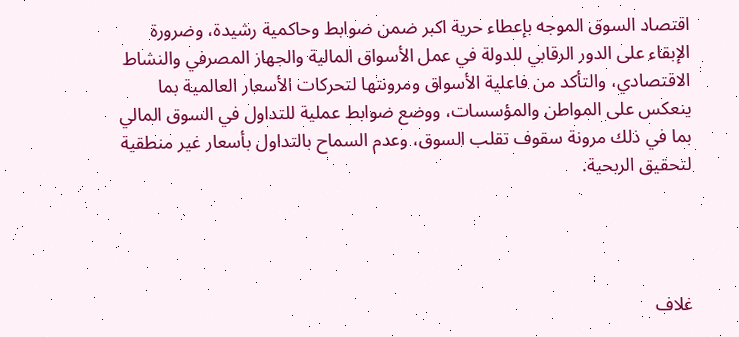اقتصاد السوق الموجه بإعطاء حرية اكبر ضمن ضوابط وحاكمية رشيدة، وضرورة الإبقاء على الدور الرقابي للدولة في عمل الأسواق المالية والجهاز المصرفي والنشاط الاقتصادي، والتأكد من فاعلية الأسواق ومرونتها لتحركات الأسعار العالمية بما ينعكس على المواطن والمؤسسات، ووضع ضوابط عملية للتداول في السوق المالي بما في ذلك مرونة سقوف تقلب السوق، وعدم السماح بالتداول بأسعار غير منطقية لتحقيق الربحية.




غلاف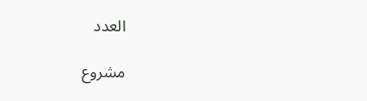العدد

مشروع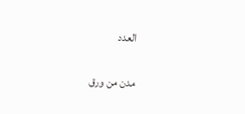العدد

مدن من ورق